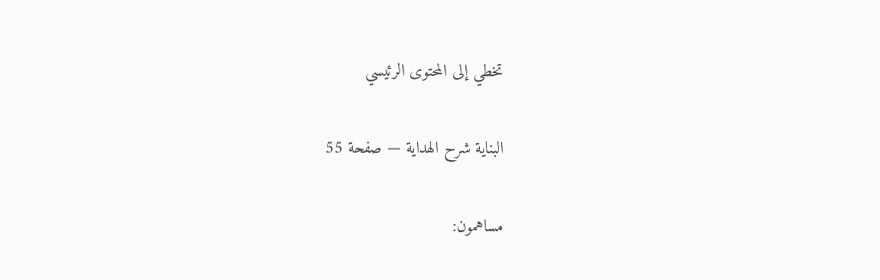تخطي إلى المحتوى الرئيسي

البناية شرح الهداية — صفحة 55

مساهمون: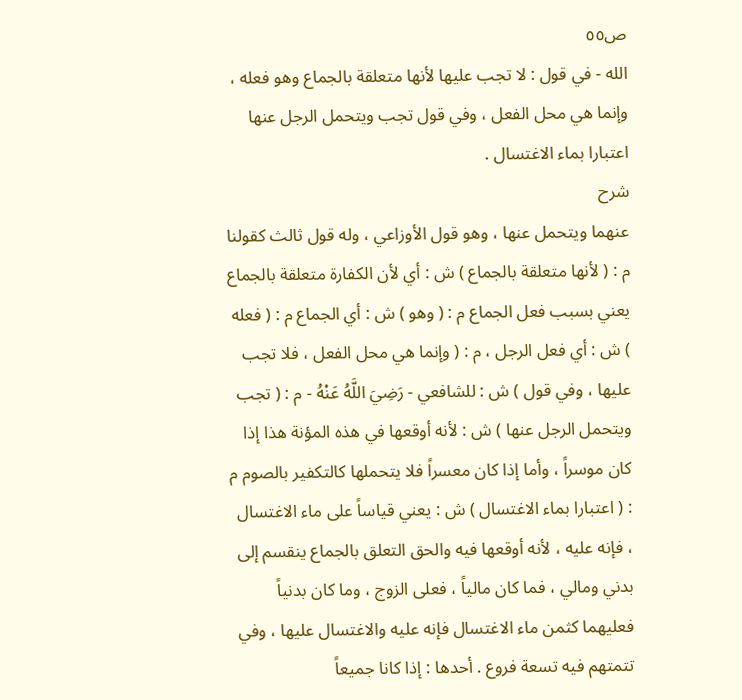ص٥٥
الله - في قول : لا تجب عليها لأنها متعلقة بالجماع وهو فعله ، وإنما هي محل الفعل ، وفي قول تجب ويتحمل الرجل عنها اعتبارا بماء الاغتسال .
شرح
عنهما ويتحمل عنها ، وهو قول الأوزاعي ، وله قول ثالث كقولنا م : ( لأنها متعلقة بالجماع ) ش : أي لأن الكفارة متعلقة بالجماع يعني بسبب فعل الجماع م : ( وهو ) ش : أي الجماع م : ( فعله ) ش : أي فعل الرجل ، م : ( وإنما هي محل الفعل ، فلا تجب عليها ، وفي قول ) ش : للشافعي - رَضِيَ اللَّهُ عَنْهُ - م : ( تجب ويتحمل الرجل عنها ) ش : لأنه أوقعها في هذه المؤنة هذا إذا كان موسراً ، وأما إذا كان معسراً فلا يتحملها كالتكفير بالصوم م : ( اعتبارا بماء الاغتسال ) ش : يعني قياساً على ماء الاغتسال ، فإنه عليه ، لأنه أوقعها فيه والحق التعلق بالجماع ينقسم إلى بدني ومالي ، فما كان مالياً ، فعلى الزوج ، وما كان بدنياً فعليهما كثمن ماء الاغتسال فإنه عليه والاغتسال عليها ، وفي تتمتهم فيه تسعة فروع . أحدها : إذا كانا جميعاً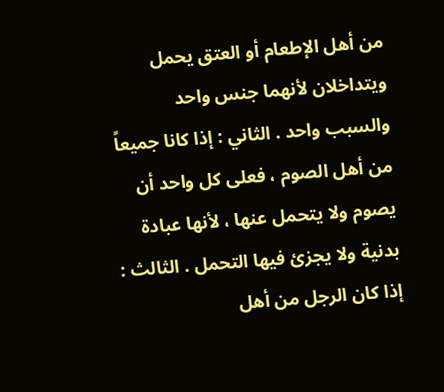من أهل الإطعام أو العتق يحمل ويتداخلان لأنهما جنس واحد والسبب واحد . الثاني : إذا كانا جميعاً من أهل الصوم ، فعلى كل واحد أن يصوم ولا يتحمل عنها ، لأنها عبادة بدنية ولا يجزئ فيها التحمل . الثالث : إذا كان الرجل من أهل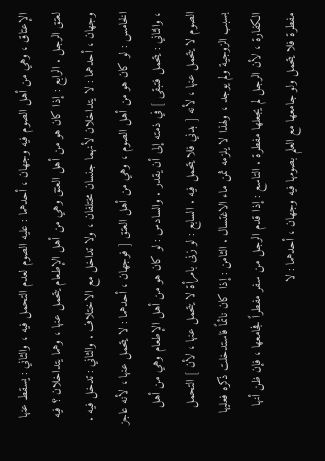الإعتاق ، وهي من أهل الصوم فيه وجهان ، أحدهما : عليه الصوم لعدم التحمل فيه ، والثاني : يسقط عنها لعتق الرجل . الرابع : إذا كان هو من أهل العتق وهي من أهل الإطعام يتحمل عنها ، وهما يتداخلان ؟ فيه وجهان ، أحدهما : لا يتداخلان لأنهما جنسان مختلفان ، ولا تداخل مع الاختلاف . والثاني : تدخل فيه . الخامس : لو كان هو من أهل الصوم ، وهي من أهل العتق [ فوجهان ، أحدهما : لا يتحمل عنها ، لأنه عاجز ، والثاني : يتحمل فتبقى ] في ذمته إلى أن يقدر . والسادس : لو كان هو من أهل الإطعام وهي من أهل الصوم لا يتحمل عنها ، لأنه [ بدني فلا يتحمل فيه . السابع : لو زنى بامرأة لا يتحمل عنها ، لأن ] التحمل بسبب الزوجية ولم يوجد ، ولهذا لا يلزمه ثمن ماء الاغتسال . الثامن : إذا كان نائماً فاستدخلت ذكره فعليها الكفارة ، لأن الرجل لم يجعلها مفطرة . التاسع : إذا قدم الرجل من سفر مفطراً فجامعها ، فإن ظن أنها مفطرة فلا يتحمل ولو جامعها مع العلم بصومها فيه وجهان ، أحدهما : لا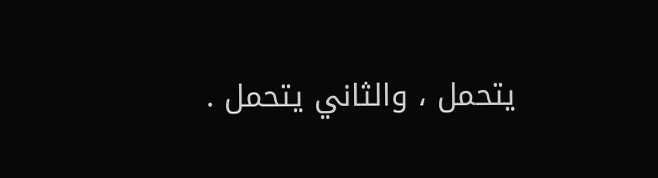يتحمل ، والثاني يتحمل .